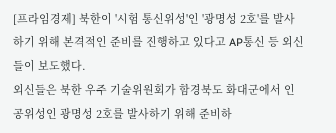[프라임경제] 북한이 '시험 통신위성'인 '광명성 2호'를 발사하기 위해 본격적인 준비를 진행하고 있다고 AP통신 등 외신들이 보도했다.
외신들은 북한 우주 기술위원회가 함경북도 화대군에서 인공위성인 광명성 2호를 발사하기 위해 준비하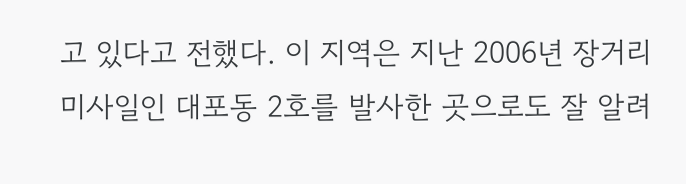고 있다고 전했다. 이 지역은 지난 2006년 장거리 미사일인 대포동 2호를 발사한 곳으로도 잘 알려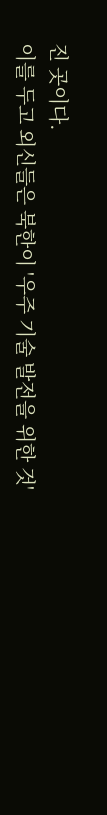진 곳이다.
이를 두고 외신들은 북한이 '우주 기술 발전을 위한 것'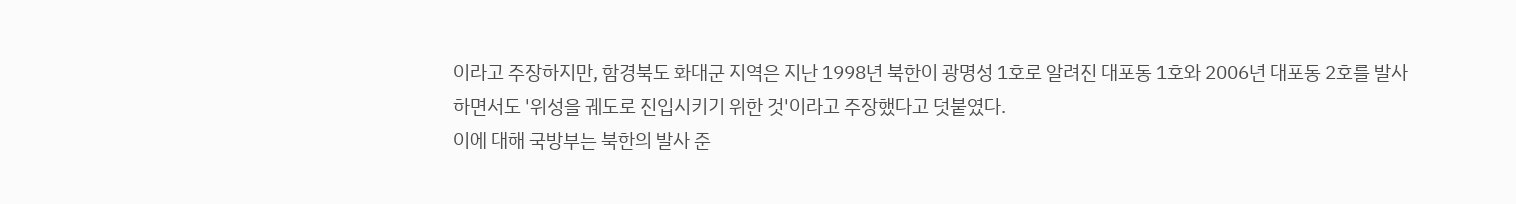이라고 주장하지만, 함경북도 화대군 지역은 지난 1998년 북한이 광명성 1호로 알려진 대포동 1호와 2006년 대포동 2호를 발사하면서도 '위성을 궤도로 진입시키기 위한 것'이라고 주장했다고 덧붙였다.
이에 대해 국방부는 북한의 발사 준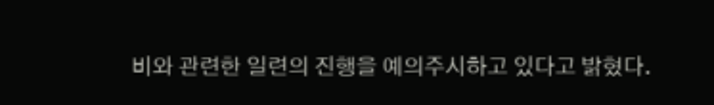비와 관련한 일련의 진행을 예의주시하고 있다고 밝혔다.